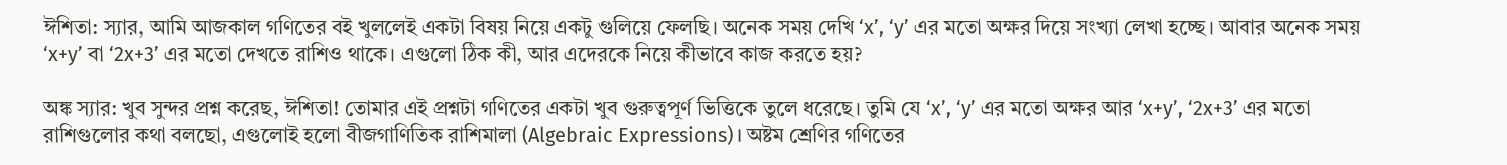ঈশিতা: স্যার, আমি আজকাল গণিতের বই খুললেই একটা বিষয় নিয়ে একটু গুলিয়ে ফেলছি। অনেক সময় দেখি ‘x’, ‘y’ এর মতো অক্ষর দিয়ে সংখ্যা লেখা হচ্ছে। আবার অনেক সময় ‘x+y’ বা ‘2x+3’ এর মতো দেখতে রাশিও থাকে। এগুলো ঠিক কী, আর এদেরকে নিয়ে কীভাবে কাজ করতে হয়?

অঙ্ক স্যার: খুব সুন্দর প্রশ্ন করেছ, ঈশিতা! তোমার এই প্রশ্নটা গণিতের একটা খুব গুরুত্বপূর্ণ ভিত্তিকে তুলে ধরেছে। তুমি যে ‘x’, ‘y’ এর মতো অক্ষর আর ‘x+y’, ‘2x+3’ এর মতো রাশিগুলোর কথা বলছো, এগুলোই হলো বীজগাণিতিক রাশিমালা (Algebraic Expressions)। অষ্টম শ্রেণির গণিতের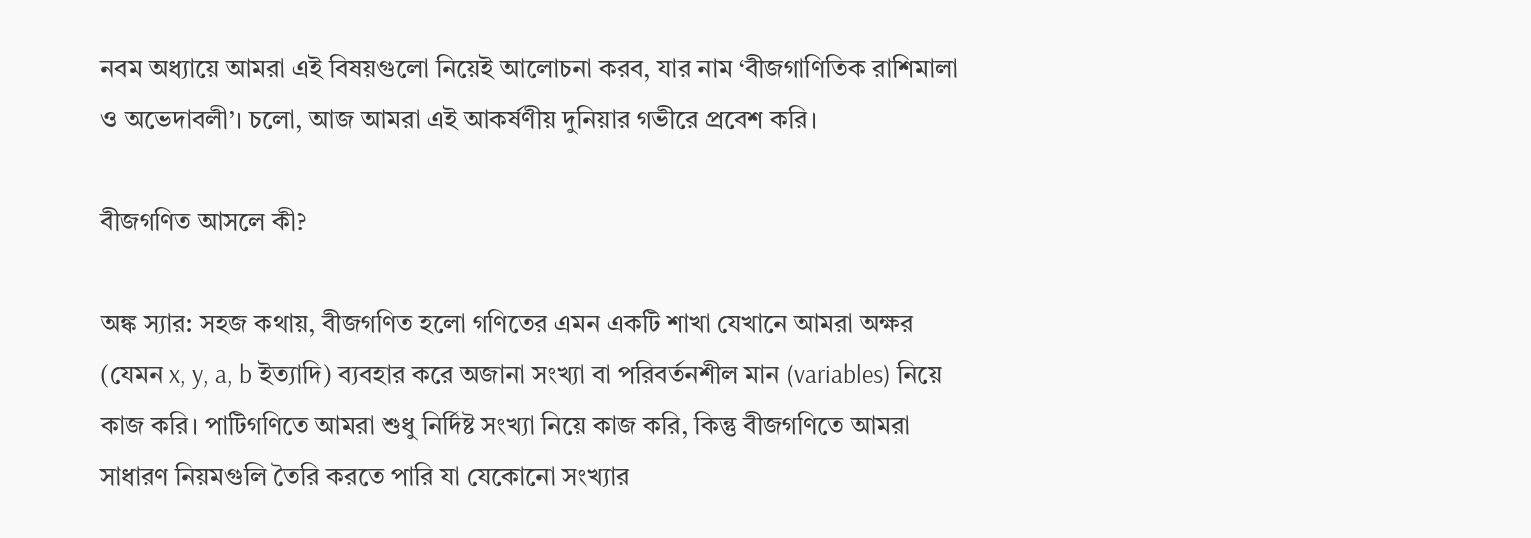নবম অধ্যায়ে আমরা এই বিষয়গুলো নিয়েই আলোচনা করব, যার নাম ‘বীজগাণিতিক রাশিমালা ও অভেদাবলী’। চলো, আজ আমরা এই আকর্ষণীয় দুনিয়ার গভীরে প্রবেশ করি।

বীজগণিত আসলে কী?

অঙ্ক স্যার: সহজ কথায়, বীজগণিত হলো গণিতের এমন একটি শাখা যেখানে আমরা অক্ষর (যেমন x, y, a, b ইত্যাদি) ব্যবহার করে অজানা সংখ্যা বা পরিবর্তনশীল মান (variables) নিয়ে কাজ করি। পাটিগণিতে আমরা শুধু নির্দিষ্ট সংখ্যা নিয়ে কাজ করি, কিন্তু বীজগণিতে আমরা সাধারণ নিয়মগুলি তৈরি করতে পারি যা যেকোনো সংখ্যার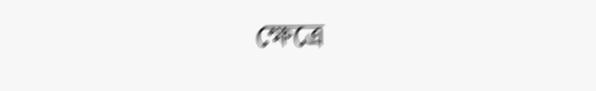ক্ষেত্রে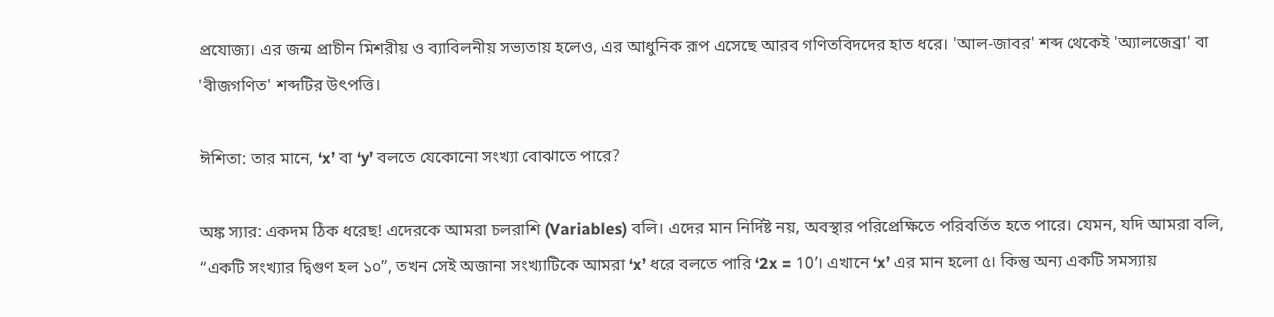প্রযোজ্য। এর জন্ম প্রাচীন মিশরীয় ও ব্যাবিলনীয় সভ্যতায় হলেও, এর আধুনিক রূপ এসেছে আরব গণিতবিদদের হাত ধরে। 'আল-জাবর' শব্দ থেকেই 'অ্যালজেব্রা' বা 'বীজগণিত' শব্দটির উৎপত্তি।

ঈশিতা: তার মানে, ‘x’ বা ‘y’ বলতে যেকোনো সংখ্যা বোঝাতে পারে?

অঙ্ক স্যার: একদম ঠিক ধরেছ! এদেরকে আমরা চলরাশি (Variables) বলি। এদের মান নির্দিষ্ট নয়, অবস্থার পরিপ্রেক্ষিতে পরিবর্তিত হতে পারে। যেমন, যদি আমরা বলি, “একটি সংখ্যার দ্বিগুণ হল ১০”, তখন সেই অজানা সংখ্যাটিকে আমরা ‘x’ ধরে বলতে পারি ‘2x = 10’। এখানে ‘x’ এর মান হলো ৫। কিন্তু অন্য একটি সমস্যায়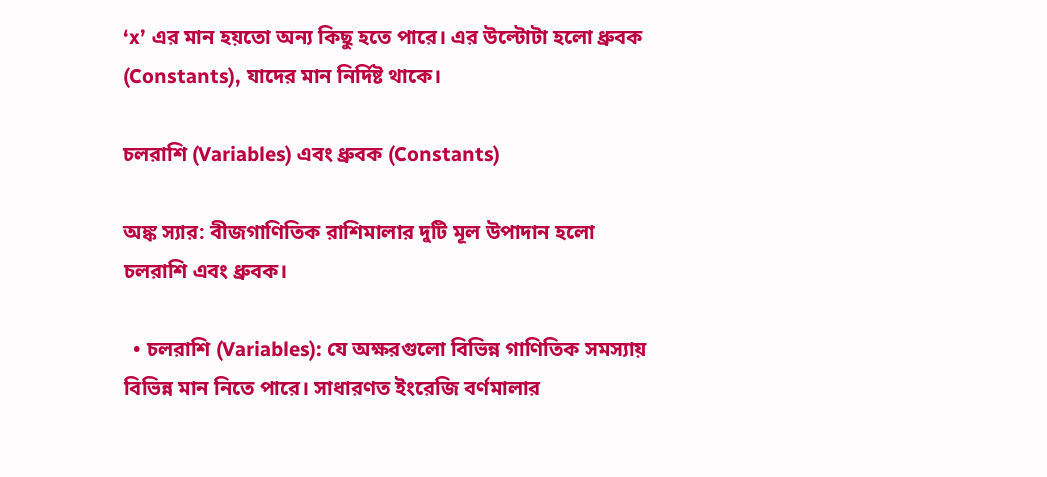‘x’ এর মান হয়তো অন্য কিছু হতে পারে। এর উল্টোটা হলো ধ্রুবক (Constants), যাদের মান নির্দিষ্ট থাকে।

চলরাশি (Variables) এবং ধ্রুবক (Constants)

অঙ্ক স্যার: বীজগাণিতিক রাশিমালার দুটি মূল উপাদান হলো চলরাশি এবং ধ্রুবক।

  • চলরাশি (Variables): যে অক্ষরগুলো বিভিন্ন গাণিতিক সমস্যায় বিভিন্ন মান নিতে পারে। সাধারণত ইংরেজি বর্ণমালার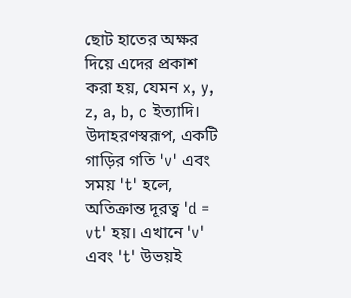ছোট হাতের অক্ষর দিয়ে এদের প্রকাশ করা হয়, যেমন x, y, z, a, b, c ইত্যাদি। উদাহরণস্বরূপ, একটি গাড়ির গতি 'v' এবং সময় 't' হলে, অতিক্রান্ত দূরত্ব 'd = vt' হয়। এখানে 'v' এবং 't' উভয়ই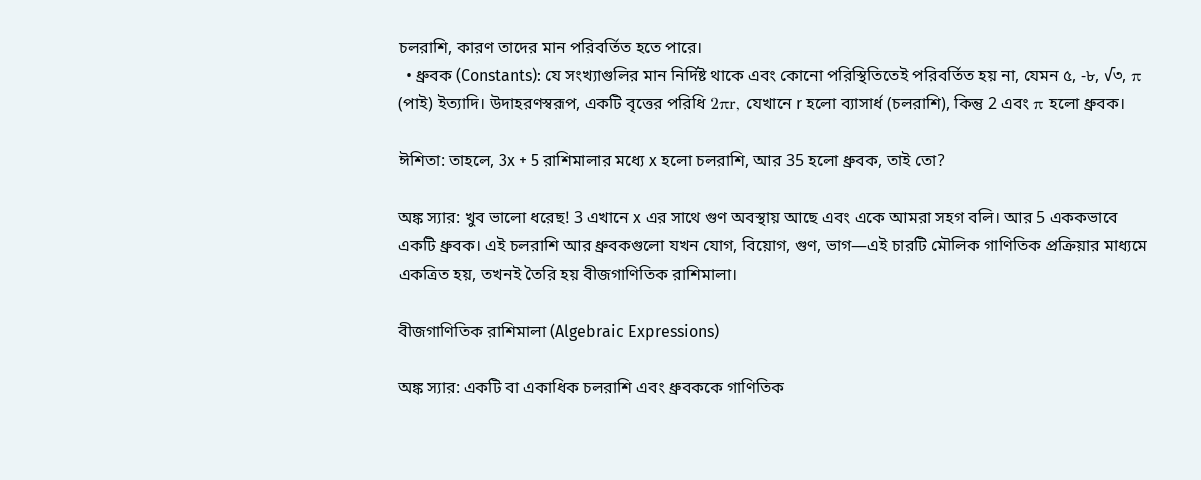চলরাশি, কারণ তাদের মান পরিবর্তিত হতে পারে।
  • ধ্রুবক (Constants): যে সংখ্যাগুলির মান নির্দিষ্ট থাকে এবং কোনো পরিস্থিতিতেই পরিবর্তিত হয় না, যেমন ৫, -৮, √৩, π (পাই) ইত্যাদি। উদাহরণস্বরূপ, একটি বৃত্তের পরিধি 2πr, যেখানে r হলো ব্যাসার্ধ (চলরাশি), কিন্তু 2 এবং π হলো ধ্রুবক।

ঈশিতা: তাহলে, 3x + 5 রাশিমালার মধ্যে x হলো চলরাশি, আর 35 হলো ধ্রুবক, তাই তো?

অঙ্ক স্যার: খুব ভালো ধরেছ! 3 এখানে x এর সাথে গুণ অবস্থায় আছে এবং একে আমরা সহগ বলি। আর 5 এককভাবে একটি ধ্রুবক। এই চলরাশি আর ধ্রুবকগুলো যখন যোগ, বিয়োগ, গুণ, ভাগ—এই চারটি মৌলিক গাণিতিক প্রক্রিয়ার মাধ্যমে একত্রিত হয়, তখনই তৈরি হয় বীজগাণিতিক রাশিমালা।

বীজগাণিতিক রাশিমালা (Algebraic Expressions)

অঙ্ক স্যার: একটি বা একাধিক চলরাশি এবং ধ্রুবককে গাণিতিক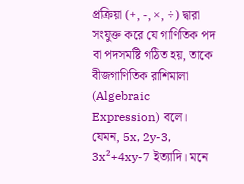প্রক্রিয়া (+, -, ×, ÷) দ্বারা সংযুক্ত করে যে গাণিতিক পদ বা পদসমষ্টি গঠিত হয়, তাকে বীজগাণিতিক রাশিমালা (Algebraic Expression) বলে। যেমন, 5x, 2y-3, 3x²+4xy-7 ইত্যাদি। মনে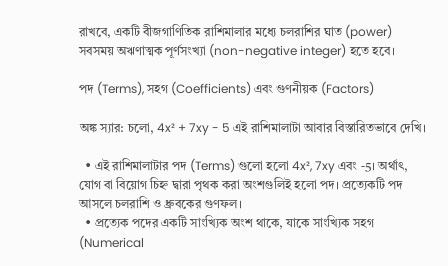রাখবে, একটি বীজগাণিতিক রাশিমালার মধ্যে চলরাশির ঘাত (power) সবসময় অঋণাত্মক পূর্ণসংখ্যা (non-negative integer) হতে হবে।

পদ (Terms), সহগ (Coefficients) এবং গুণনীয়ক (Factors)

অঙ্ক স্যার: চলো, 4x² + 7xy - 5 এই রাশিমালাটা আবার বিস্তারিতভাবে দেখি।

  • এই রাশিমালাটার পদ (Terms) গুলো হলো 4x², 7xy এবং -5। অর্থাৎ, যোগ বা বিয়োগ চিহ্ন দ্বারা পৃথক করা অংশগুলিই হলো পদ। প্রত্যেকটি পদ আসলে চলরাশি ও ধ্রুবকের গুণফল।
  • প্রত্যেক পদের একটি সাংখ্যিক অংশ থাকে, যাকে সাংখ্যিক সহগ (Numerical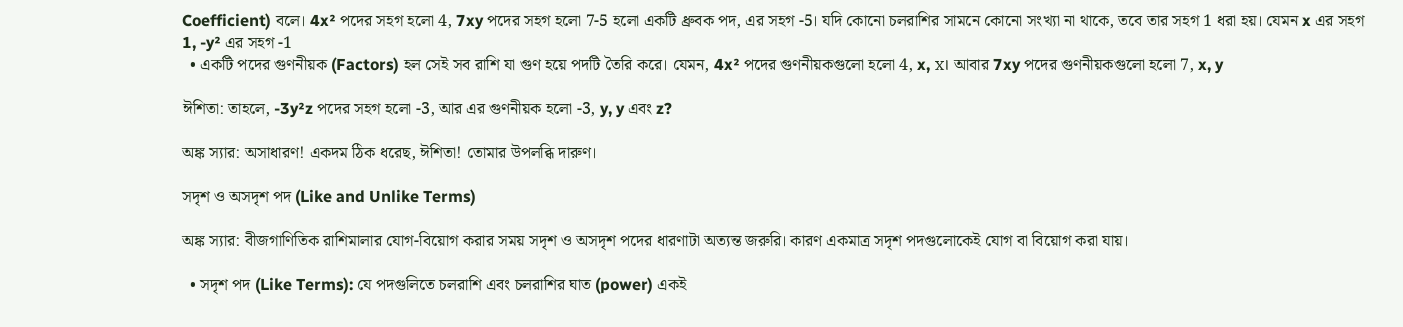Coefficient) বলে। 4x² পদের সহগ হলো 4, 7xy পদের সহগ হলো 7-5 হলো একটি ধ্রুবক পদ, এর সহগ -5। যদি কোনো চলরাশির সামনে কোনো সংখ্যা না থাকে, তবে তার সহগ 1 ধরা হয়। যেমন x এর সহগ 1, -y² এর সহগ -1
  • একটি পদের গুণনীয়ক (Factors) হল সেই সব রাশি যা গুণ হয়ে পদটি তৈরি করে। যেমন, 4x² পদের গুণনীয়কগুলো হলো 4, x, x। আবার 7xy পদের গুণনীয়কগুলো হলো 7, x, y

ঈশিতা: তাহলে, -3y²z পদের সহগ হলো -3, আর এর গুণনীয়ক হলো -3, y, y এবং z?

অঙ্ক স্যার: অসাধারণ! একদম ঠিক ধরেছ, ঈশিতা! তোমার উপলব্ধি দারুণ।

সদৃশ ও অসদৃশ পদ (Like and Unlike Terms)

অঙ্ক স্যার: বীজগাণিতিক রাশিমালার যোগ-বিয়োগ করার সময় সদৃশ ও অসদৃশ পদের ধারণাটা অত্যন্ত জরুরি। কারণ একমাত্র সদৃশ পদগুলোকেই যোগ বা বিয়োগ করা যায়।

  • সদৃশ পদ (Like Terms): যে পদগুলিতে চলরাশি এবং চলরাশির ঘাত (power) একই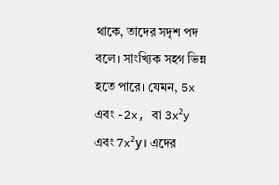থাকে, তাদের সদৃশ পদ বলে। সাংখ্যিক সহগ ভিন্ন হতে পারে। যেমন, 5x এবং -2x, বা 3x²y এবং 7x²y। এদের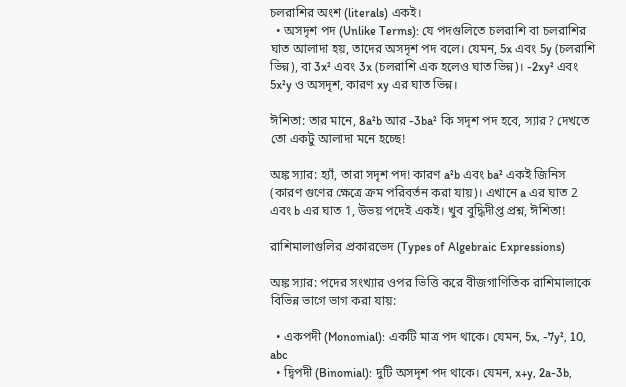চলরাশির অংশ (literals) একই।
  • অসদৃশ পদ (Unlike Terms): যে পদগুলিতে চলরাশি বা চলরাশির ঘাত আলাদা হয়, তাদের অসদৃশ পদ বলে। যেমন, 5x এবং 5y (চলরাশি ভিন্ন), বা 3x² এবং 3x (চলরাশি এক হলেও ঘাত ভিন্ন)। -2xy² এবং 5x²y ও অসদৃশ, কারণ xy এর ঘাত ভিন্ন।

ঈশিতা: তার মানে, 8a²b আর -3ba² কি সদৃশ পদ হবে, স্যার? দেখতে তো একটু আলাদা মনে হচ্ছে!

অঙ্ক স্যার: হ্যাঁ, তারা সদৃশ পদ! কারণ a²b এবং ba² একই জিনিস (কারণ গুণের ক্ষেত্রে ক্রম পরিবর্তন করা যায়)। এখানে a এর ঘাত 2 এবং b এর ঘাত 1, উভয় পদেই একই। খুব বুদ্ধিদীপ্ত প্রশ্ন, ঈশিতা!

রাশিমালাগুলির প্রকারভেদ (Types of Algebraic Expressions)

অঙ্ক স্যার: পদের সংখ্যার ওপর ভিত্তি করে বীজগাণিতিক রাশিমালাকে বিভিন্ন ভাগে ভাগ করা যায়:

  • একপদী (Monomial): একটি মাত্র পদ থাকে। যেমন, 5x, -7y², 10, abc
  • দ্বিপদী (Binomial): দুটি অসদৃশ পদ থাকে। যেমন, x+y, 2a-3b,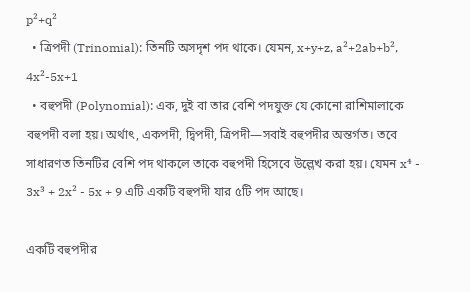p²+q²
  • ত্রিপদী (Trinomial): তিনটি অসদৃশ পদ থাকে। যেমন, x+y+z, a²+2ab+b², 4x²-5x+1
  • বহুপদী (Polynomial): এক, দুই বা তার বেশি পদযুক্ত যে কোনো রাশিমালাকে বহুপদী বলা হয়। অর্থাৎ, একপদী, দ্বিপদী, ত্রিপদী—সবাই বহুপদীর অন্তর্গত। তবে সাধারণত তিনটির বেশি পদ থাকলে তাকে বহুপদী হিসেবে উল্লেখ করা হয়। যেমন x⁴ - 3x³ + 2x² - 5x + 9 এটি একটি বহুপদী যার ৫টি পদ আছে।

একটি বহুপদীর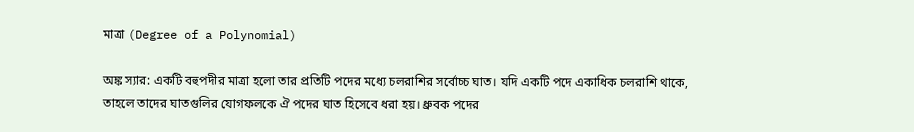মাত্রা (Degree of a Polynomial)

অঙ্ক স্যার: একটি বহুপদীর মাত্রা হলো তার প্রতিটি পদের মধ্যে চলরাশির সর্বোচ্চ ঘাত। যদি একটি পদে একাধিক চলরাশি থাকে, তাহলে তাদের ঘাতগুলির যোগফলকে ঐ পদের ঘাত হিসেবে ধরা হয়। ধ্রুবক পদের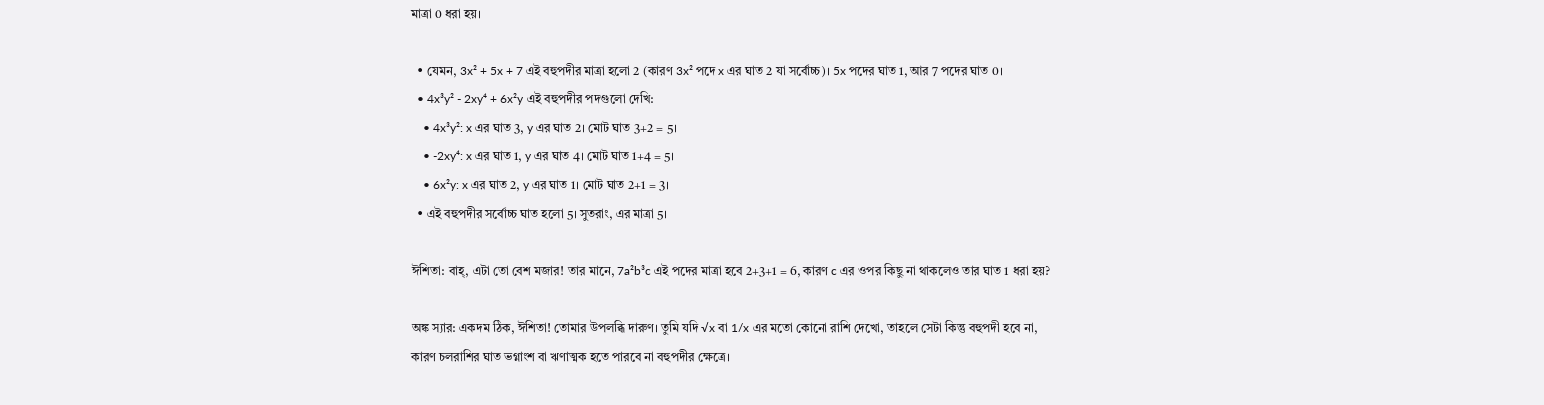মাত্রা 0 ধরা হয়।

  • যেমন, 3x² + 5x + 7 এই বহুপদীর মাত্রা হলো 2 (কারণ 3x² পদে x এর ঘাত 2 যা সর্বোচ্চ)। 5x পদের ঘাত 1, আর 7 পদের ঘাত 0।
  • 4x³y² - 2xy⁴ + 6x²y এই বহুপদীর পদগুলো দেখি:
    • 4x³y²: x এর ঘাত 3, y এর ঘাত 2। মোট ঘাত 3+2 = 5।
    • -2xy⁴: x এর ঘাত 1, y এর ঘাত 4। মোট ঘাত 1+4 = 5।
    • 6x²y: x এর ঘাত 2, y এর ঘাত 1। মোট ঘাত 2+1 = 3।
  • এই বহুপদীর সর্বোচ্চ ঘাত হলো 5। সুতরাং, এর মাত্রা 5।

ঈশিতা: বাহ্, এটা তো বেশ মজার! তার মানে, 7a²b³c এই পদের মাত্রা হবে 2+3+1 = 6, কারণ c এর ওপর কিছু না থাকলেও তার ঘাত 1 ধরা হয়?

অঙ্ক স্যার: একদম ঠিক, ঈশিতা! তোমার উপলব্ধি দারুণ। তুমি যদি √x বা 1/x এর মতো কোনো রাশি দেখো, তাহলে সেটা কিন্তু বহুপদী হবে না, কারণ চলরাশির ঘাত ভগ্নাংশ বা ঋণাত্মক হতে পারবে না বহুপদীর ক্ষেত্রে।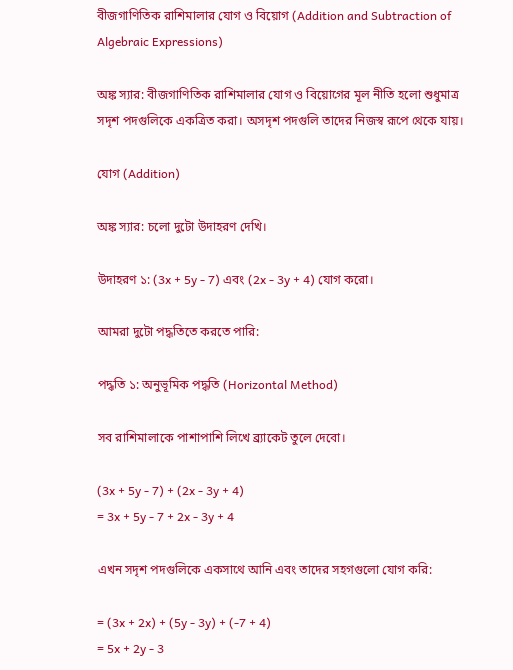বীজগাণিতিক রাশিমালার যোগ ও বিয়োগ (Addition and Subtraction of Algebraic Expressions)

অঙ্ক স্যার: বীজগাণিতিক রাশিমালার যোগ ও বিয়োগের মূল নীতি হলো শুধুমাত্র সদৃশ পদগুলিকে একত্রিত করা। অসদৃশ পদগুলি তাদের নিজস্ব রূপে থেকে যায়।

যোগ (Addition)

অঙ্ক স্যার: চলো দুটো উদাহরণ দেখি।

উদাহরণ ১: (3x + 5y - 7) এবং (2x - 3y + 4) যোগ করো।

আমরা দুটো পদ্ধতিতে করতে পারি:

পদ্ধতি ১: অনুভূমিক পদ্ধতি (Horizontal Method)

সব রাশিমালাকে পাশাপাশি লিখে ব্র্যাকেট তুলে দেবো।

(3x + 5y - 7) + (2x - 3y + 4)
= 3x + 5y - 7 + 2x - 3y + 4

এখন সদৃশ পদগুলিকে একসাথে আনি এবং তাদের সহগগুলো যোগ করি:

= (3x + 2x) + (5y - 3y) + (-7 + 4)
= 5x + 2y - 3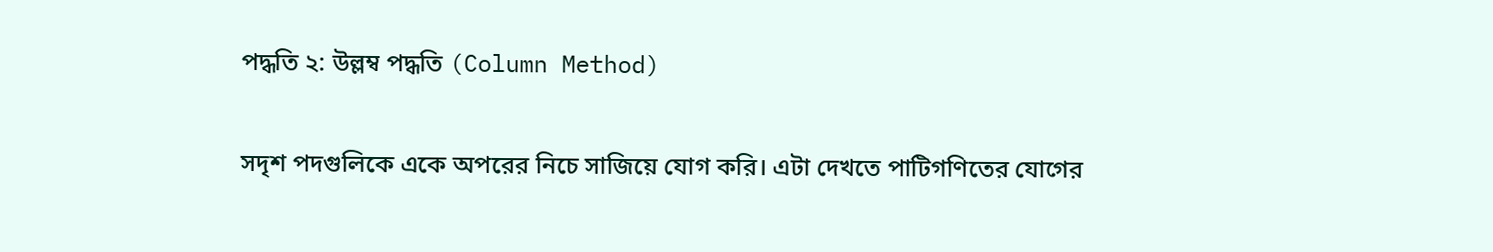পদ্ধতি ২: উল্লম্ব পদ্ধতি (Column Method)

সদৃশ পদগুলিকে একে অপরের নিচে সাজিয়ে যোগ করি। এটা দেখতে পাটিগণিতের যোগের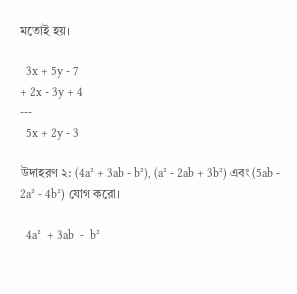মতোই হয়।

  3x + 5y - 7
+ 2x - 3y + 4
---
  5x + 2y - 3

উদাহরণ ২: (4a² + 3ab - b²), (a² - 2ab + 3b²) এবং (5ab - 2a² - 4b²) যোগ করো।

  4a²  + 3ab  -  b²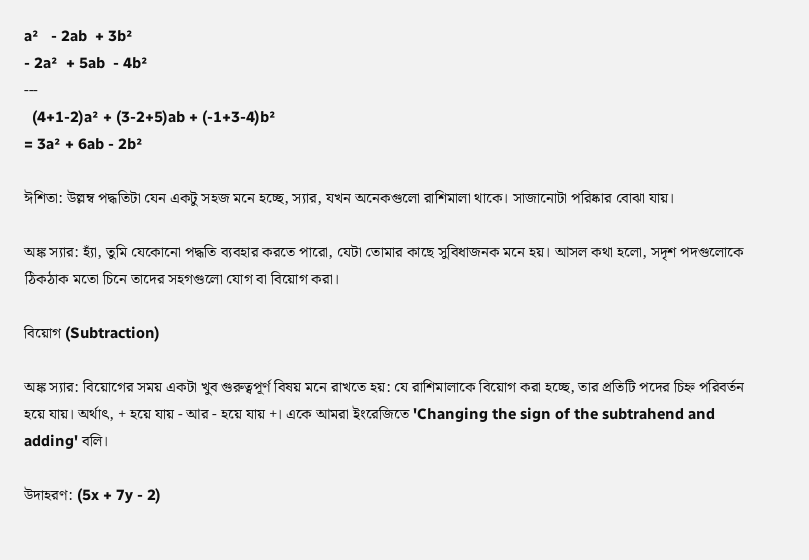a²   - 2ab  + 3b²
- 2a²  + 5ab  - 4b²
---
  (4+1-2)a² + (3-2+5)ab + (-1+3-4)b²
= 3a² + 6ab - 2b²

ঈশিতা: উল্লম্ব পদ্ধতিটা যেন একটু সহজ মনে হচ্ছে, স্যার, যখন অনেকগুলো রাশিমালা থাকে। সাজানোটা পরিষ্কার বোঝা যায়।

অঙ্ক স্যার: হ্যাঁ, তুমি যেকোনো পদ্ধতি ব্যবহার করতে পারো, যেটা তোমার কাছে সুবিধাজনক মনে হয়। আসল কথা হলো, সদৃশ পদগুলোকে ঠিকঠাক মতো চিনে তাদের সহগগুলো যোগ বা বিয়োগ করা।

বিয়োগ (Subtraction)

অঙ্ক স্যার: বিয়োগের সময় একটা খুব গুরুত্বপূর্ণ বিষয় মনে রাখতে হয়: যে রাশিমালাকে বিয়োগ করা হচ্ছে, তার প্রতিটি পদের চিহ্ন পরিবর্তন হয়ে যায়। অর্থাৎ, + হয়ে যায় - আর - হয়ে যায় +। একে আমরা ইংরেজিতে 'Changing the sign of the subtrahend and adding' বলি।

উদাহরণ: (5x + 7y - 2)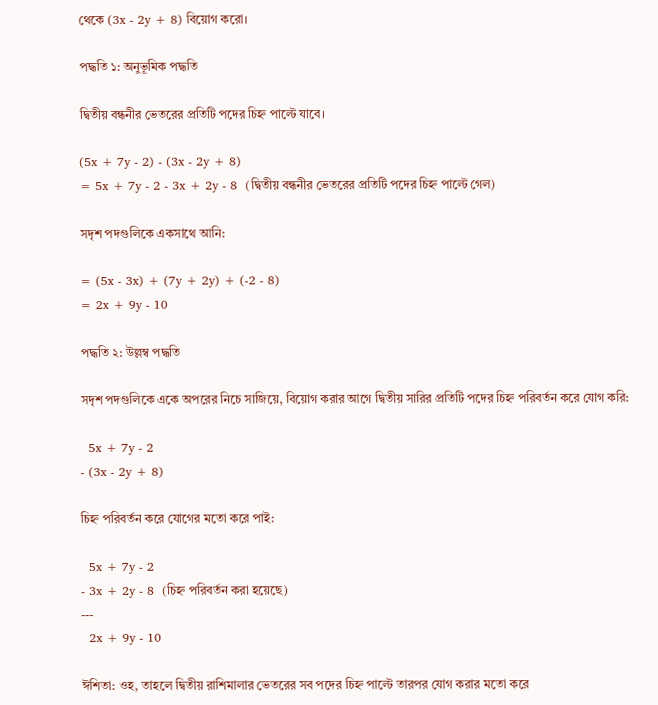থেকে (3x - 2y + 8) বিয়োগ করো।

পদ্ধতি ১: অনুভূমিক পদ্ধতি

দ্বিতীয় বন্ধনীর ভেতরের প্রতিটি পদের চিহ্ন পাল্টে যাবে।

(5x + 7y - 2) - (3x - 2y + 8)
= 5x + 7y - 2 - 3x + 2y - 8  (দ্বিতীয় বন্ধনীর ভেতরের প্রতিটি পদের চিহ্ন পাল্টে গেল)

সদৃশ পদগুলিকে একসাথে আনি:

= (5x - 3x) + (7y + 2y) + (-2 - 8)
= 2x + 9y - 10

পদ্ধতি ২: উল্লম্ব পদ্ধতি

সদৃশ পদগুলিকে একে অপরের নিচে সাজিয়ে, বিয়োগ করার আগে দ্বিতীয় সারির প্রতিটি পদের চিহ্ন পরিবর্তন করে যোগ করি:

  5x + 7y - 2
- (3x - 2y + 8)

চিহ্ন পরিবর্তন করে যোগের মতো করে পাই:

  5x + 7y - 2
- 3x + 2y - 8  (চিহ্ন পরিবর্তন করা হয়েছে)
---
  2x + 9y - 10

ঈশিতা: ওহ, তাহলে দ্বিতীয় রাশিমালার ভেতরের সব পদের চিহ্ন পাল্টে তারপর যোগ করার মতো করে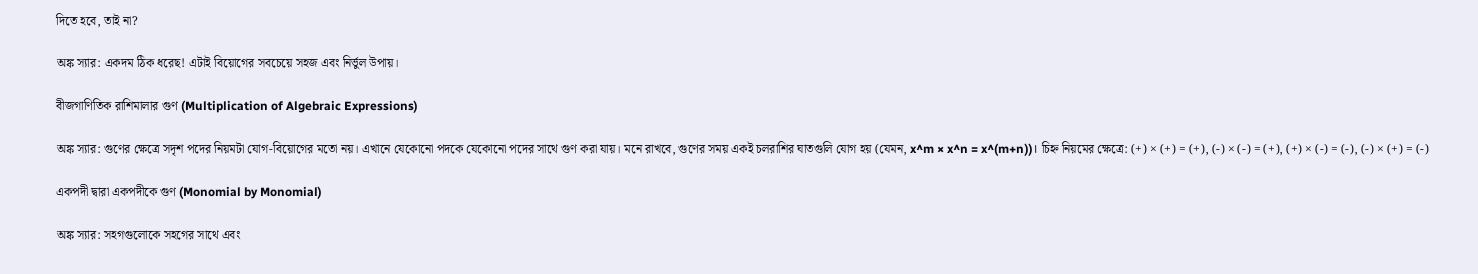দিতে হবে, তাই না?

অঙ্ক স্যার: একদম ঠিক ধরেছ! এটাই বিয়োগের সবচেয়ে সহজ এবং নির্ভুল উপায়।

বীজগাণিতিক রাশিমালার গুণ (Multiplication of Algebraic Expressions)

অঙ্ক স্যার: গুণের ক্ষেত্রে সদৃশ পদের নিয়মটা যোগ-বিয়োগের মতো নয়। এখানে যেকোনো পদকে যেকোনো পদের সাথে গুণ করা যায়। মনে রাখবে, গুণের সময় একই চলরাশির ঘাতগুলি যোগ হয় (যেমন, x^m × x^n = x^(m+n))। চিহ্ন নিয়মের ক্ষেত্রে: (+) × (+) = (+), (-) × (-) = (+), (+) × (-) = (-), (-) × (+) = (-)

একপদী দ্বারা একপদীকে গুণ (Monomial by Monomial)

অঙ্ক স্যার: সহগগুলোকে সহগের সাথে এবং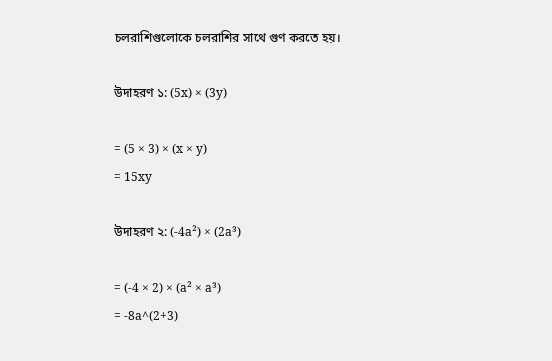চলরাশিগুলোকে চলরাশির সাথে গুণ করতে হয়।

উদাহরণ ১: (5x) × (3y)

= (5 × 3) × (x × y)
= 15xy

উদাহরণ ২: (-4a²) × (2a³)

= (-4 × 2) × (a² × a³)
= -8a^(2+3)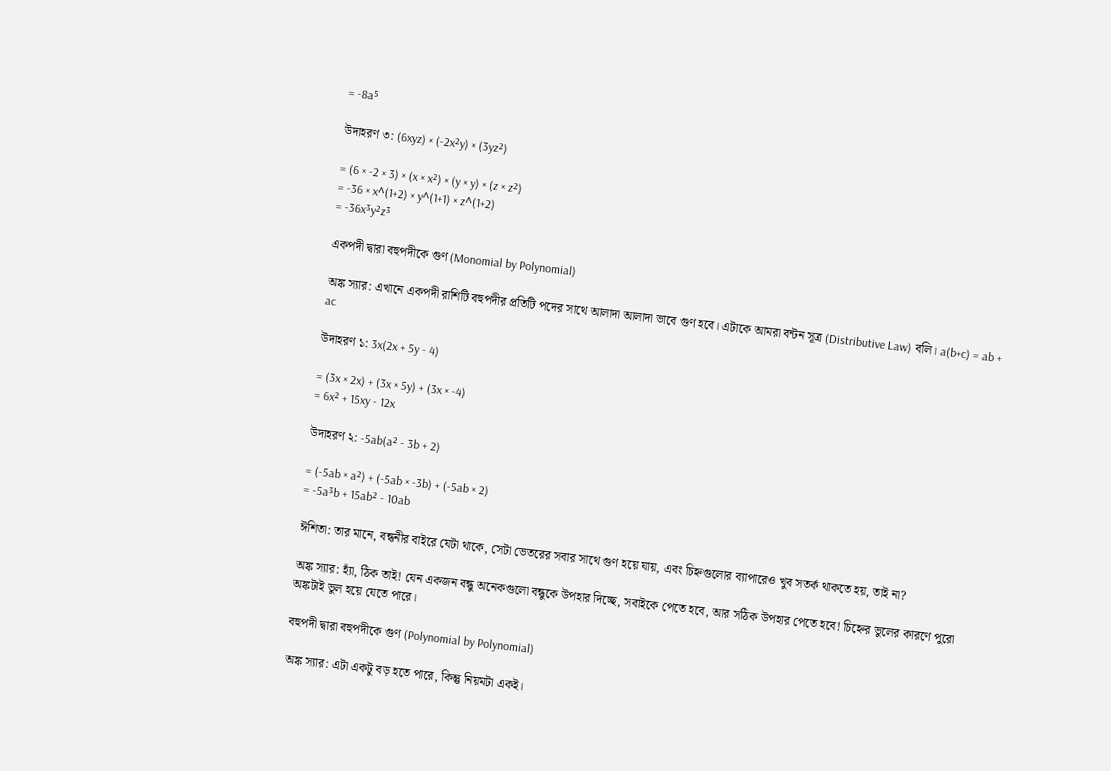= -8a⁵

উদাহরণ ৩: (6xyz) × (-2x²y) × (3yz²)

= (6 × -2 × 3) × (x × x²) × (y × y) × (z × z²)
= -36 × x^(1+2) × y^(1+1) × z^(1+2)
= -36x³y²z³

একপদী দ্বারা বহুপদীকে গুণ (Monomial by Polynomial)

অঙ্ক স্যার: এখানে একপদী রাশিটি বহুপদীর প্রতিটি পদের সাথে আলাদা আলাদা ভাবে গুণ হবে। এটাকে আমরা বন্টন সূত্র (Distributive Law) বলি। a(b+c) = ab + ac

উদাহরণ ১: 3x(2x + 5y - 4)

= (3x × 2x) + (3x × 5y) + (3x × -4)
= 6x² + 15xy - 12x

উদাহরণ ২: -5ab(a² - 3b + 2)

= (-5ab × a²) + (-5ab × -3b) + (-5ab × 2)
= -5a³b + 15ab² - 10ab

ঈশিতা: তার মানে, বন্ধনীর বাইরে যেটা থাকে, সেটা ভেতরের সবার সাথে গুণ হয়ে যায়, এবং চিহ্নগুলোর ব্যাপারেও খুব সতর্ক থাকতে হয়, তাই না?

অঙ্ক স্যার: হ্যাঁ, ঠিক তাই! যেন একজন বন্ধু অনেকগুলো বন্ধুকে উপহার দিচ্ছে, সবাইকে পেতে হবে, আর সঠিক উপহার পেতে হবে! চিহ্নের ভুলের কারণে পুরো অঙ্কটাই ভুল হয়ে যেতে পারে।

বহুপদী দ্বারা বহুপদীকে গুণ (Polynomial by Polynomial)

অঙ্ক স্যার: এটা একটু বড় হতে পারে, কিন্তু নিয়মটা একই।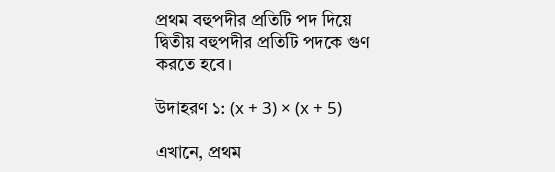প্রথম বহুপদীর প্রতিটি পদ দিয়ে দ্বিতীয় বহুপদীর প্রতিটি পদকে গুণ করতে হবে।

উদাহরণ ১: (x + 3) × (x + 5)

এখানে, প্রথম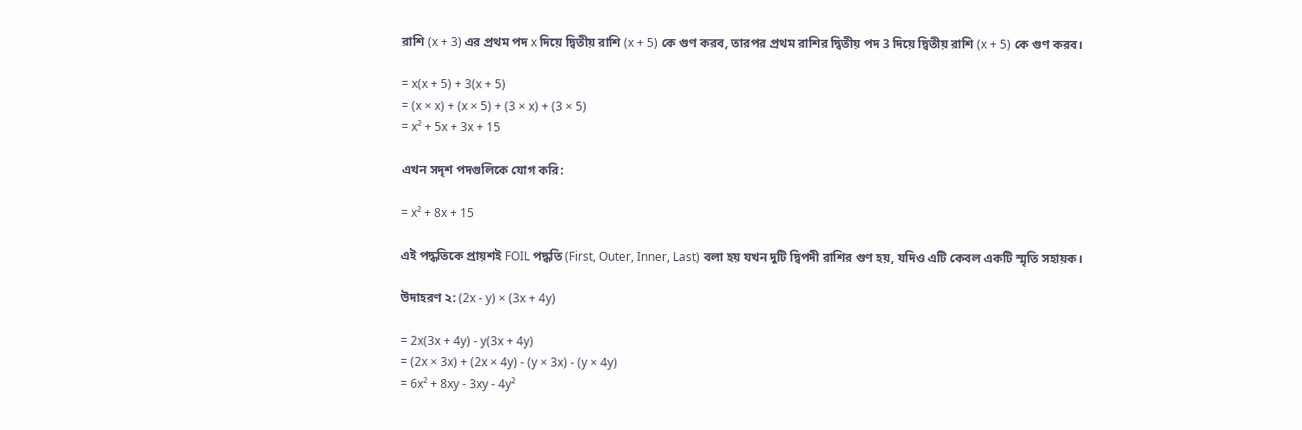রাশি (x + 3) এর প্রথম পদ x দিয়ে দ্বিতীয় রাশি (x + 5) কে গুণ করব, তারপর প্রথম রাশির দ্বিতীয় পদ 3 দিয়ে দ্বিতীয় রাশি (x + 5) কে গুণ করব।

= x(x + 5) + 3(x + 5)
= (x × x) + (x × 5) + (3 × x) + (3 × 5)
= x² + 5x + 3x + 15

এখন সদৃশ পদগুলিকে যোগ করি:

= x² + 8x + 15

এই পদ্ধতিকে প্রায়শই FOIL পদ্ধতি (First, Outer, Inner, Last) বলা হয় যখন দুটি দ্বিপদী রাশির গুণ হয়, যদিও এটি কেবল একটি স্মৃতি সহায়ক।

উদাহরণ ২: (2x - y) × (3x + 4y)

= 2x(3x + 4y) - y(3x + 4y)
= (2x × 3x) + (2x × 4y) - (y × 3x) - (y × 4y)
= 6x² + 8xy - 3xy - 4y²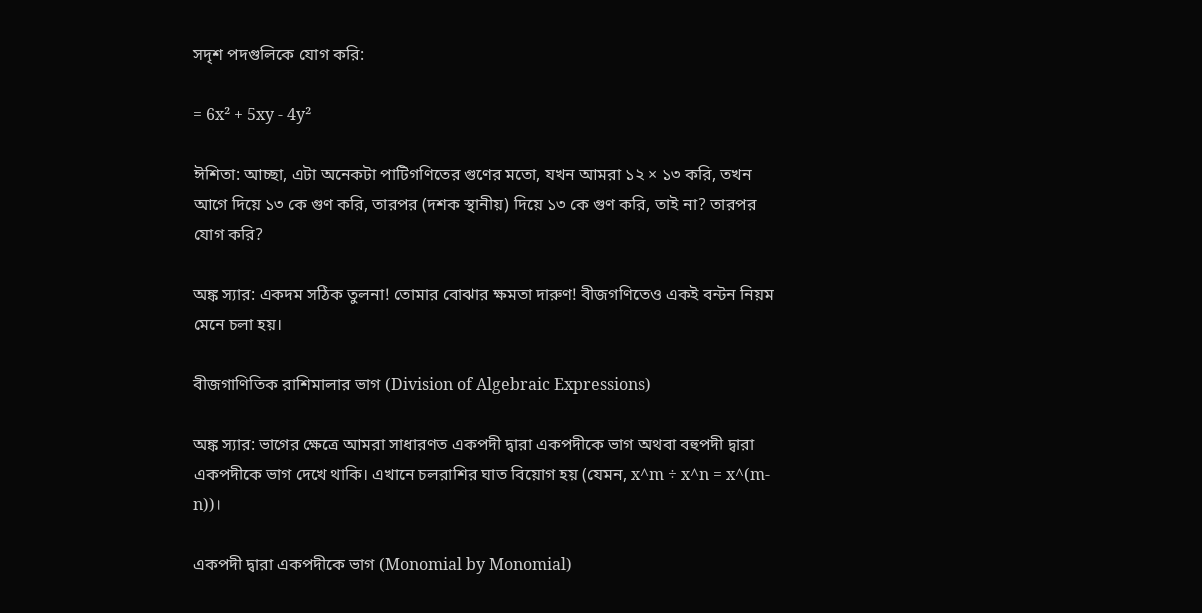সদৃশ পদগুলিকে যোগ করি:

= 6x² + 5xy - 4y²

ঈশিতা: আচ্ছা, এটা অনেকটা পাটিগণিতের গুণের মতো, যখন আমরা ১২ × ১৩ করি, তখন আগে দিয়ে ১৩ কে গুণ করি, তারপর (দশক স্থানীয়) দিয়ে ১৩ কে গুণ করি, তাই না? তারপর যোগ করি?

অঙ্ক স্যার: একদম সঠিক তুলনা! তোমার বোঝার ক্ষমতা দারুণ! বীজগণিতেও একই বন্টন নিয়ম মেনে চলা হয়।

বীজগাণিতিক রাশিমালার ভাগ (Division of Algebraic Expressions)

অঙ্ক স্যার: ভাগের ক্ষেত্রে আমরা সাধারণত একপদী দ্বারা একপদীকে ভাগ অথবা বহুপদী দ্বারা একপদীকে ভাগ দেখে থাকি। এখানে চলরাশির ঘাত বিয়োগ হয় (যেমন, x^m ÷ x^n = x^(m-n))।

একপদী দ্বারা একপদীকে ভাগ (Monomial by Monomial)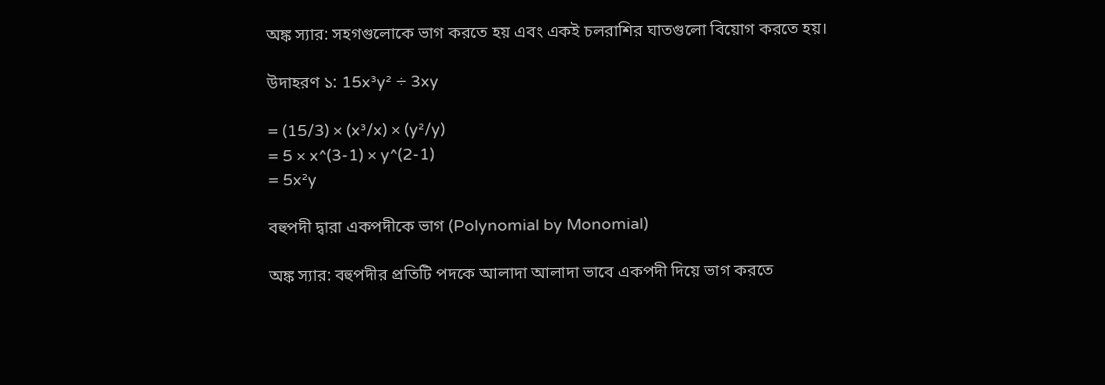অঙ্ক স্যার: সহগগুলোকে ভাগ করতে হয় এবং একই চলরাশির ঘাতগুলো বিয়োগ করতে হয়।

উদাহরণ ১: 15x³y² ÷ 3xy

= (15/3) × (x³/x) × (y²/y)
= 5 × x^(3-1) × y^(2-1)
= 5x²y

বহুপদী দ্বারা একপদীকে ভাগ (Polynomial by Monomial)

অঙ্ক স্যার: বহুপদীর প্রতিটি পদকে আলাদা আলাদা ভাবে একপদী দিয়ে ভাগ করতে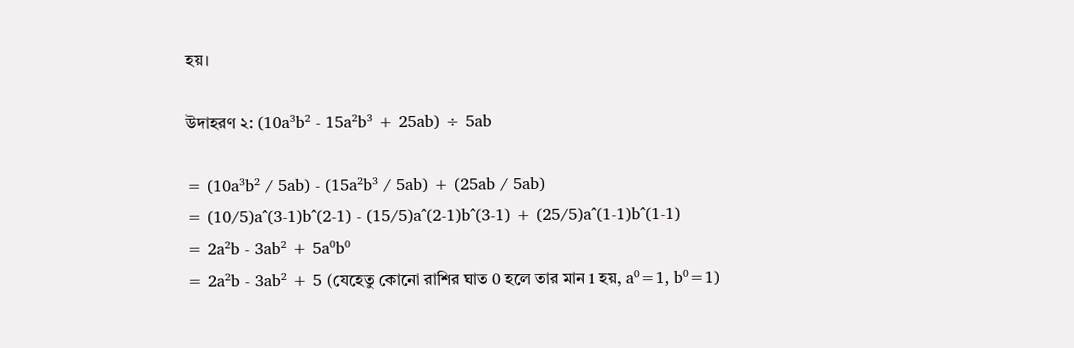হয়।

উদাহরণ ২: (10a³b² - 15a²b³ + 25ab) ÷ 5ab

= (10a³b² / 5ab) - (15a²b³ / 5ab) + (25ab / 5ab)
= (10/5)a^(3-1)b^(2-1) - (15/5)a^(2-1)b^(3-1) + (25/5)a^(1-1)b^(1-1)
= 2a²b - 3ab² + 5a⁰b⁰
= 2a²b - 3ab² + 5 (যেহেতু কোনো রাশির ঘাত 0 হলে তার মান 1 হয়, a⁰=1, b⁰=1)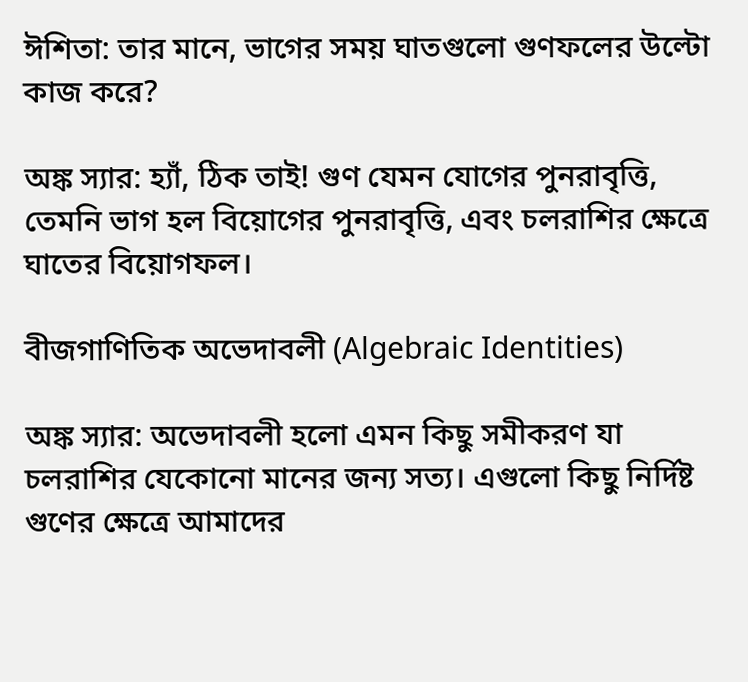ঈশিতা: তার মানে, ভাগের সময় ঘাতগুলো গুণফলের উল্টো কাজ করে?

অঙ্ক স্যার: হ্যাঁ, ঠিক তাই! গুণ যেমন যোগের পুনরাবৃত্তি, তেমনি ভাগ হল বিয়োগের পুনরাবৃত্তি, এবং চলরাশির ক্ষেত্রে ঘাতের বিয়োগফল।

বীজগাণিতিক অভেদাবলী (Algebraic Identities)

অঙ্ক স্যার: অভেদাবলী হলো এমন কিছু সমীকরণ যা চলরাশির যেকোনো মানের জন্য সত্য। এগুলো কিছু নির্দিষ্ট গুণের ক্ষেত্রে আমাদের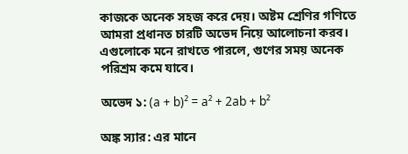কাজকে অনেক সহজ করে দেয়। অষ্টম শ্রেণির গণিতে আমরা প্রধানত চারটি অভেদ নিয়ে আলোচনা করব। এগুলোকে মনে রাখতে পারলে, গুণের সময় অনেক পরিশ্রম কমে যাবে।

অভেদ ১: (a + b)² = a² + 2ab + b²

অঙ্ক স্যার: এর মানে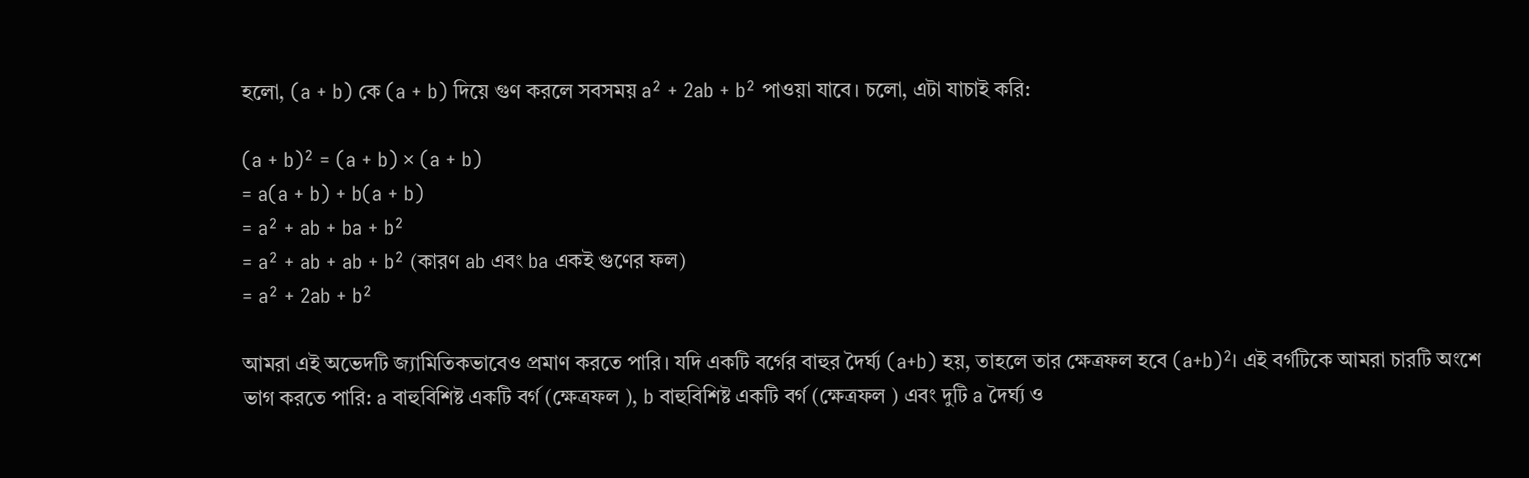হলো, (a + b) কে (a + b) দিয়ে গুণ করলে সবসময় a² + 2ab + b² পাওয়া যাবে। চলো, এটা যাচাই করি:

(a + b)² = (a + b) × (a + b)
= a(a + b) + b(a + b)
= a² + ab + ba + b²
= a² + ab + ab + b² (কারণ ab এবং ba একই গুণের ফল)
= a² + 2ab + b²

আমরা এই অভেদটি জ্যামিতিকভাবেও প্রমাণ করতে পারি। যদি একটি বর্গের বাহুর দৈর্ঘ্য (a+b) হয়, তাহলে তার ক্ষেত্রফল হবে (a+b)²। এই বর্গটিকে আমরা চারটি অংশে ভাগ করতে পারি: a বাহুবিশিষ্ট একটি বর্গ (ক্ষেত্রফল ), b বাহুবিশিষ্ট একটি বর্গ (ক্ষেত্রফল ) এবং দুটি a দৈর্ঘ্য ও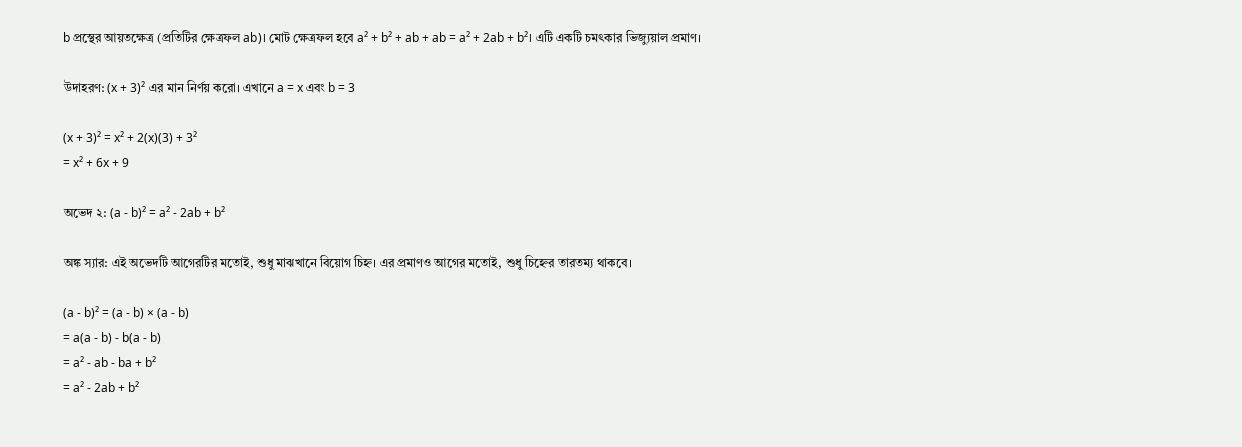b প্রস্থের আয়তক্ষেত্র (প্রতিটির ক্ষেত্রফল ab)। মোট ক্ষেত্রফল হবে a² + b² + ab + ab = a² + 2ab + b²। এটি একটি চমৎকার ভিজ্যুয়াল প্রমাণ।

উদাহরণ: (x + 3)² এর মান নির্ণয় করো। এখানে a = x এবং b = 3

(x + 3)² = x² + 2(x)(3) + 3²
= x² + 6x + 9

অভেদ ২: (a - b)² = a² - 2ab + b²

অঙ্ক স্যার: এই অভেদটি আগেরটির মতোই, শুধু মাঝখানে বিয়োগ চিহ্ন। এর প্রমাণও আগের মতোই, শুধু চিহ্নের তারতম্য থাকবে।

(a - b)² = (a - b) × (a - b)
= a(a - b) - b(a - b)
= a² - ab - ba + b²
= a² - 2ab + b²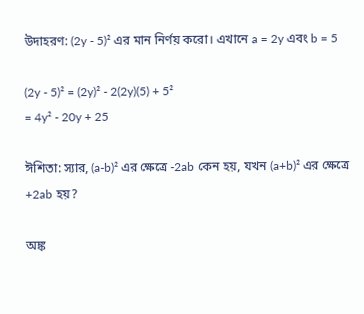উদাহরণ: (2y - 5)² এর মান নির্ণয় করো। এখানে a = 2y এবং b = 5

(2y - 5)² = (2y)² - 2(2y)(5) + 5²
= 4y² - 20y + 25

ঈশিতা: স্যার, (a-b)² এর ক্ষেত্রে -2ab কেন হয়, যখন (a+b)² এর ক্ষেত্রে +2ab হয়?

অঙ্ক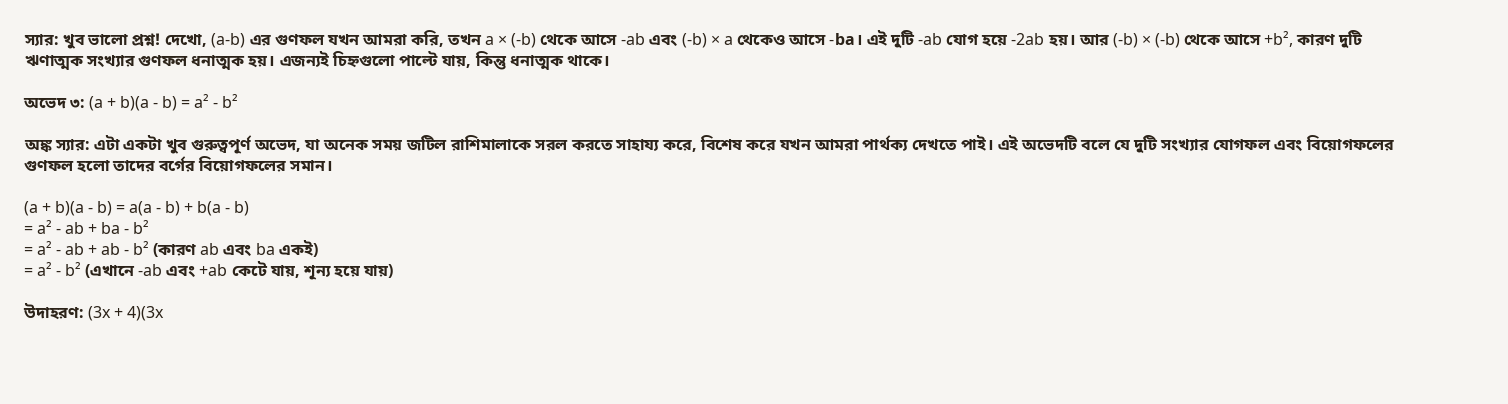স্যার: খুব ভালো প্রশ্ন! দেখো, (a-b) এর গুণফল যখন আমরা করি, তখন a × (-b) থেকে আসে -ab এবং (-b) × a থেকেও আসে -ba। এই দুটি -ab যোগ হয়ে -2ab হয়। আর (-b) × (-b) থেকে আসে +b², কারণ দুটি ঋণাত্মক সংখ্যার গুণফল ধনাত্মক হয়। এজন্যই চিহ্নগুলো পাল্টে যায়, কিন্তু ধনাত্মক থাকে।

অভেদ ৩: (a + b)(a - b) = a² - b²

অঙ্ক স্যার: এটা একটা খুব গুরুত্বপূর্ণ অভেদ, যা অনেক সময় জটিল রাশিমালাকে সরল করতে সাহায্য করে, বিশেষ করে যখন আমরা পার্থক্য দেখতে পাই। এই অভেদটি বলে যে দুটি সংখ্যার যোগফল এবং বিয়োগফলের গুণফল হলো তাদের বর্গের বিয়োগফলের সমান।

(a + b)(a - b) = a(a - b) + b(a - b)
= a² - ab + ba - b²
= a² - ab + ab - b² (কারণ ab এবং ba একই)
= a² - b² (এখানে -ab এবং +ab কেটে যায়, শূন্য হয়ে যায়)

উদাহরণ: (3x + 4)(3x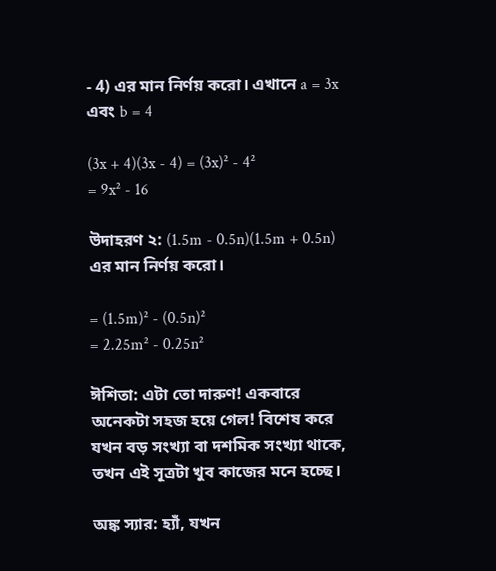- 4) এর মান নির্ণয় করো। এখানে a = 3x এবং b = 4

(3x + 4)(3x - 4) = (3x)² - 4²
= 9x² - 16

উদাহরণ ২: (1.5m - 0.5n)(1.5m + 0.5n) এর মান নির্ণয় করো।

= (1.5m)² - (0.5n)²
= 2.25m² - 0.25n²

ঈশিতা: এটা তো দারুণ! একবারে অনেকটা সহজ হয়ে গেল! বিশেষ করে যখন বড় সংখ্যা বা দশমিক সংখ্যা থাকে, তখন এই সূত্রটা খুব কাজের মনে হচ্ছে।

অঙ্ক স্যার: হ্যাঁ, যখন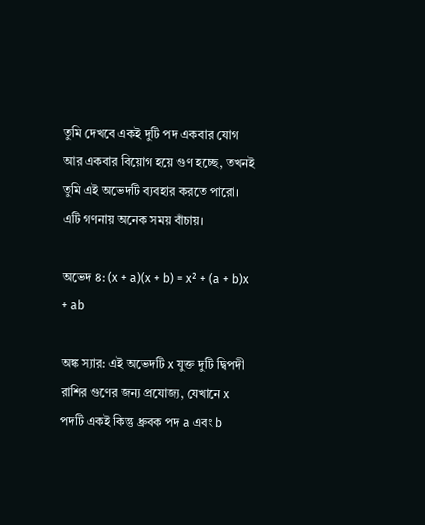তুমি দেখবে একই দুটি পদ একবার যোগ আর একবার বিয়োগ হয়ে গুণ হচ্ছে, তখনই তুমি এই অভেদটি ব্যবহার করতে পারো। এটি গণনায় অনেক সময় বাঁচায়।

অভেদ ৪: (x + a)(x + b) = x² + (a + b)x + ab

অঙ্ক স্যার: এই অভেদটি x যুক্ত দুটি দ্বিপদী রাশির গুণের জন্য প্রযোজ্য, যেখানে x পদটি একই কিন্তু ধ্রুবক পদ a এবং b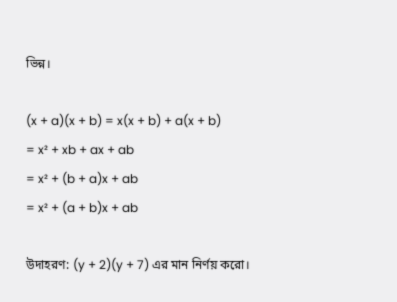ভিন্ন।

(x + a)(x + b) = x(x + b) + a(x + b)
= x² + xb + ax + ab
= x² + (b + a)x + ab
= x² + (a + b)x + ab

উদাহরণ: (y + 2)(y + 7) এর মান নির্ণয় করো।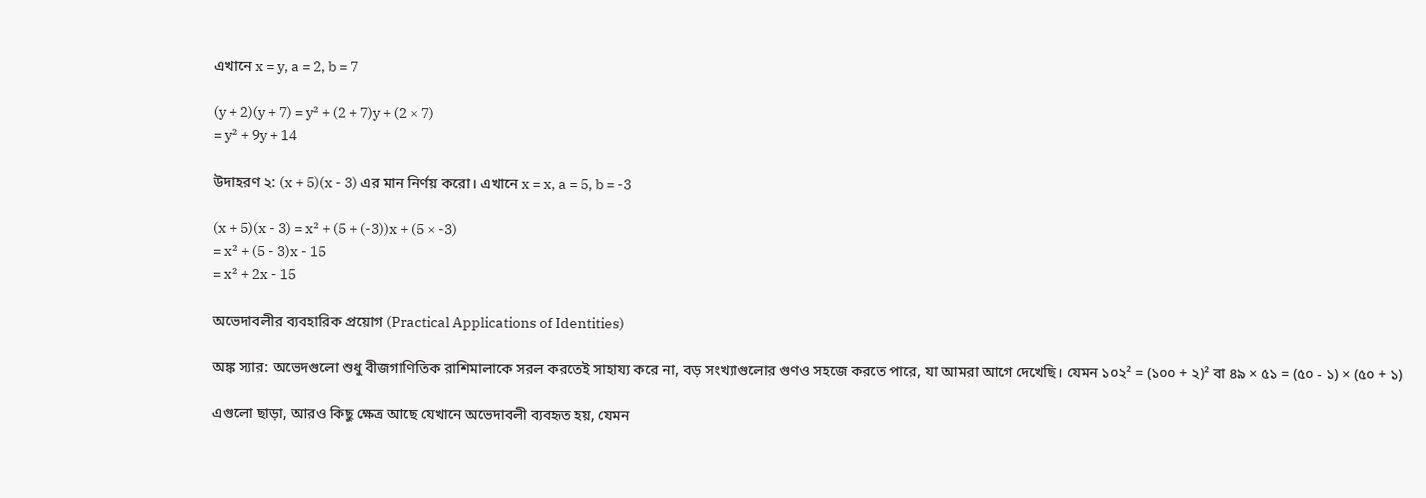এখানে x = y, a = 2, b = 7

(y + 2)(y + 7) = y² + (2 + 7)y + (2 × 7)
= y² + 9y + 14

উদাহরণ ২: (x + 5)(x - 3) এর মান নির্ণয় করো। এখানে x = x, a = 5, b = -3

(x + 5)(x - 3) = x² + (5 + (-3))x + (5 × -3)
= x² + (5 - 3)x - 15
= x² + 2x - 15

অভেদাবলীর ব্যবহারিক প্রয়োগ (Practical Applications of Identities)

অঙ্ক স্যার: অভেদগুলো শুধু বীজগাণিতিক রাশিমালাকে সরল করতেই সাহায্য করে না, বড় সংখ্যাগুলোর গুণও সহজে করতে পারে, যা আমরা আগে দেখেছি। যেমন ১০২² = (১০০ + ২)² বা ৪৯ × ৫১ = (৫০ - ১) × (৫০ + ১)

এগুলো ছাড়া, আরও কিছু ক্ষেত্র আছে যেখানে অভেদাবলী ব্যবহৃত হয়, যেমন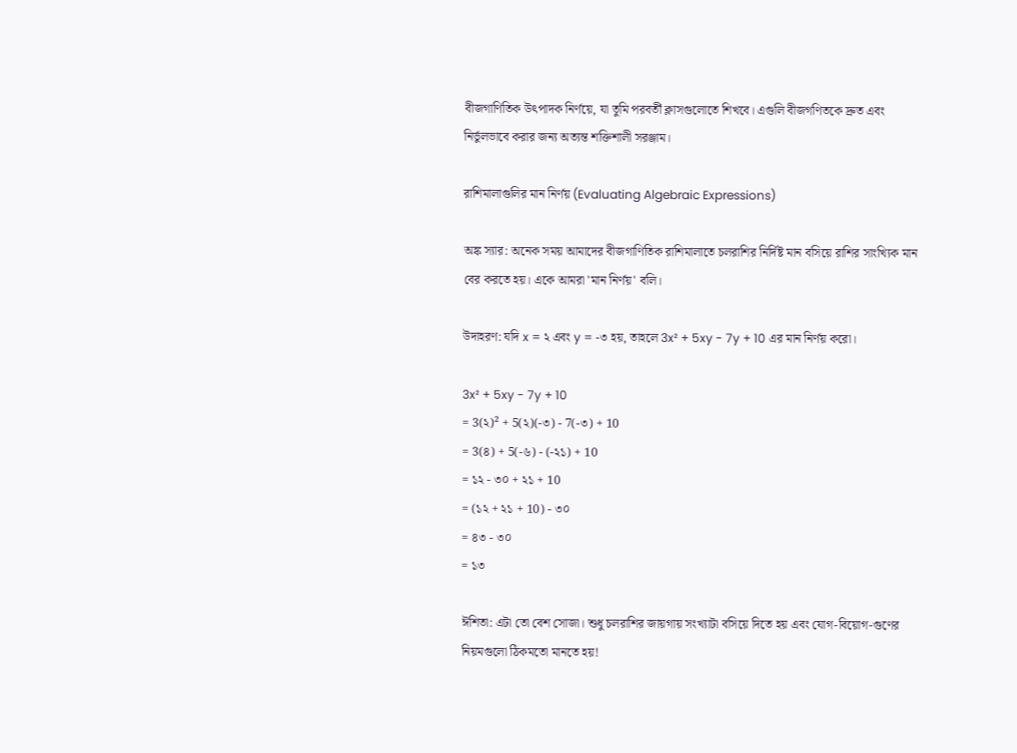বীজগাণিতিক উৎপাদক নির্ণয়ে, যা তুমি পরবর্তী ক্লাসগুলোতে শিখবে। এগুলি বীজগণিতকে দ্রুত এবং নির্ভুলভাবে করার জন্য অত্যন্ত শক্তিশালী সরঞ্জাম।

রাশিমালাগুলির মান নির্ণয় (Evaluating Algebraic Expressions)

অঙ্ক স্যার: অনেক সময় আমাদের বীজগাণিতিক রাশিমালাতে চলরাশির নির্দিষ্ট মান বসিয়ে রাশির সাংখ্যিক মান বের করতে হয়। একে আমরা 'মান নির্ণয়' বলি।

উদাহরণ: যদি x = ২ এবং y = -৩ হয়, তাহলে 3x² + 5xy - 7y + 10 এর মান নির্ণয় করো।

3x² + 5xy - 7y + 10
= 3(২)² + 5(২)(-৩) - 7(-৩) + 10
= 3(৪) + 5(-৬) - (-২১) + 10
= ১২ - ৩০ + ২১ + 10
= (১২ + ২১ + 10) - ৩০
= ৪৩ - ৩০
= ১৩

ঈশিতা: এটা তো বেশ সোজা। শুধু চলরাশির জায়গায় সংখ্যাটা বসিয়ে দিতে হয় এবং যোগ-বিয়োগ-গুণের নিয়মগুলো ঠিকমতো মানতে হয়!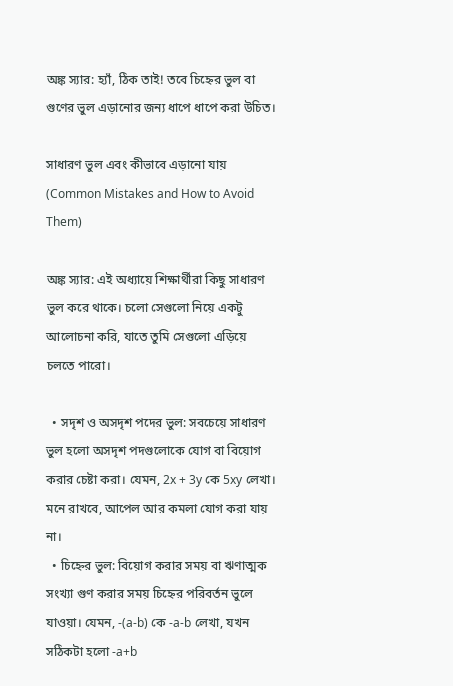অঙ্ক স্যার: হ্যাঁ, ঠিক তাই! তবে চিহ্নের ভুল বা গুণের ভুল এড়ানোর জন্য ধাপে ধাপে করা উচিত।

সাধারণ ভুল এবং কীভাবে এড়ানো যায় (Common Mistakes and How to Avoid Them)

অঙ্ক স্যার: এই অধ্যায়ে শিক্ষার্থীরা কিছু সাধারণ ভুল করে থাকে। চলো সেগুলো নিয়ে একটু আলোচনা করি, যাতে তুমি সেগুলো এড়িয়ে চলতে পারো।

  • সদৃশ ও অসদৃশ পদের ভুল: সবচেয়ে সাধারণ ভুল হলো অসদৃশ পদগুলোকে যোগ বা বিয়োগ করার চেষ্টা করা। যেমন, 2x + 3y কে 5xy লেখা। মনে রাখবে, আপেল আর কমলা যোগ করা যায় না।
  • চিহ্নের ভুল: বিয়োগ করার সময় বা ঋণাত্মক সংখ্যা গুণ করার সময় চিহ্নের পরিবর্তন ভুলে যাওয়া। যেমন, -(a-b) কে -a-b লেখা, যখন সঠিকটা হলো -a+b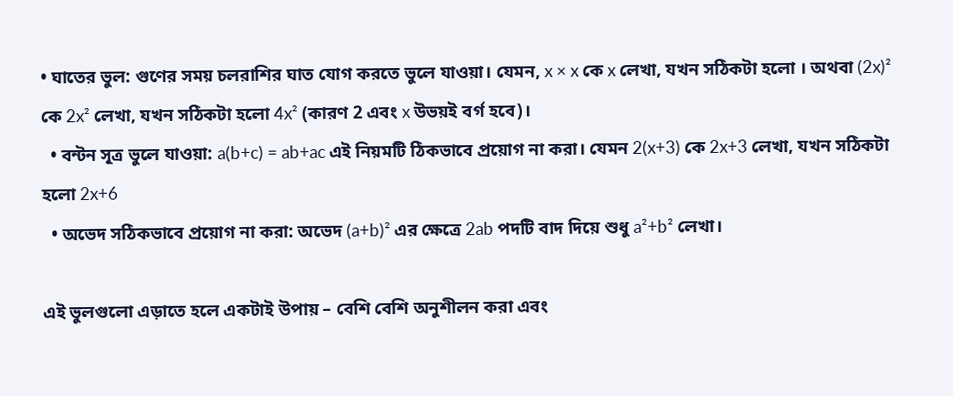• ঘাতের ভুল: গুণের সময় চলরাশির ঘাত যোগ করতে ভুলে যাওয়া। যেমন, x × x কে x লেখা, যখন সঠিকটা হলো । অথবা (2x)² কে 2x² লেখা, যখন সঠিকটা হলো 4x² (কারণ 2 এবং x উভয়ই বর্গ হবে)।
  • বন্টন সূত্র ভুলে যাওয়া: a(b+c) = ab+ac এই নিয়মটি ঠিকভাবে প্রয়োগ না করা। যেমন 2(x+3) কে 2x+3 লেখা, যখন সঠিকটা হলো 2x+6
  • অভেদ সঠিকভাবে প্রয়োগ না করা: অভেদ (a+b)² এর ক্ষেত্রে 2ab পদটি বাদ দিয়ে শুধু a²+b² লেখা।

এই ভুলগুলো এড়াতে হলে একটাই উপায় – বেশি বেশি অনুশীলন করা এবং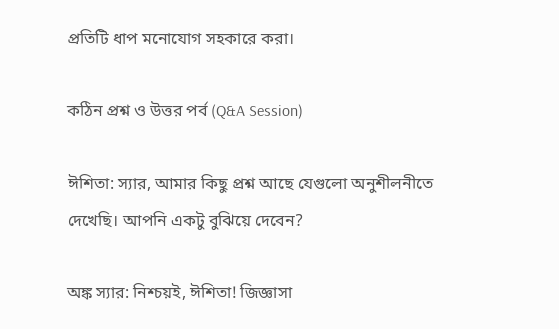প্রতিটি ধাপ মনোযোগ সহকারে করা।

কঠিন প্রশ্ন ও উত্তর পর্ব (Q&A Session)

ঈশিতা: স্যার, আমার কিছু প্রশ্ন আছে যেগুলো অনুশীলনীতে দেখেছি। আপনি একটু বুঝিয়ে দেবেন?

অঙ্ক স্যার: নিশ্চয়ই, ঈশিতা! জিজ্ঞাসা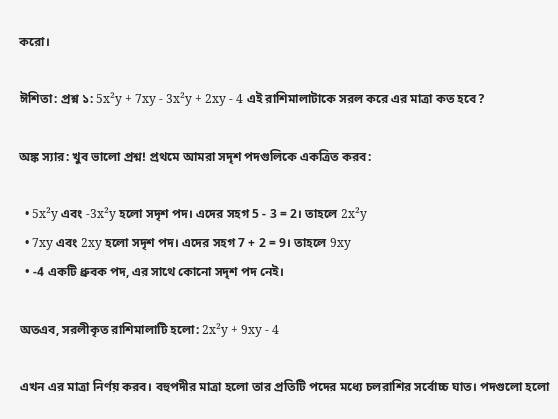করো।

ঈশিতা: প্রশ্ন ১: 5x²y + 7xy - 3x²y + 2xy - 4 এই রাশিমালাটাকে সরল করে এর মাত্রা কত হবে?

অঙ্ক স্যার: খুব ভালো প্রশ্ন! প্রথমে আমরা সদৃশ পদগুলিকে একত্রিত করব:

  • 5x²y এবং -3x²y হলো সদৃশ পদ। এদের সহগ 5 - 3 = 2। তাহলে 2x²y
  • 7xy এবং 2xy হলো সদৃশ পদ। এদের সহগ 7 + 2 = 9। তাহলে 9xy
  • -4 একটি ধ্রুবক পদ, এর সাথে কোনো সদৃশ পদ নেই।

অতএব, সরলীকৃত রাশিমালাটি হলো: 2x²y + 9xy - 4

এখন এর মাত্রা নির্ণয় করব। বহুপদীর মাত্রা হলো তার প্রতিটি পদের মধ্যে চলরাশির সর্বোচ্চ ঘাত। পদগুলো হলো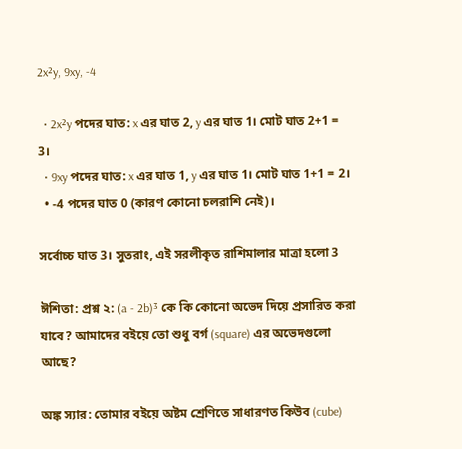2x²y, 9xy, -4

  • 2x²y পদের ঘাত: x এর ঘাত 2, y এর ঘাত 1। মোট ঘাত 2+1 = 3।
  • 9xy পদের ঘাত: x এর ঘাত 1, y এর ঘাত 1। মোট ঘাত 1+1 = 2।
  • -4 পদের ঘাত 0 (কারণ কোনো চলরাশি নেই)।

সর্বোচ্চ ঘাত 3। সুতরাং, এই সরলীকৃত রাশিমালার মাত্রা হলো 3

ঈশিতা: প্রশ্ন ২: (a - 2b)³ কে কি কোনো অভেদ দিয়ে প্রসারিত করা যাবে? আমাদের বইয়ে তো শুধু বর্গ (square) এর অভেদগুলো আছে?

অঙ্ক স্যার: তোমার বইয়ে অষ্টম শ্রেণিতে সাধারণত কিউব (cube)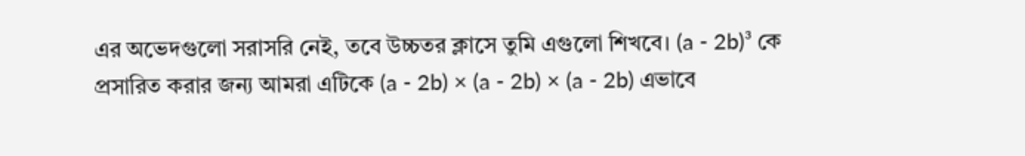এর অভেদগুলো সরাসরি নেই, তবে উচ্চতর ক্লাসে তুমি এগুলো শিখবে। (a - 2b)³ কে প্রসারিত করার জন্য আমরা এটিকে (a - 2b) × (a - 2b) × (a - 2b) এভাবে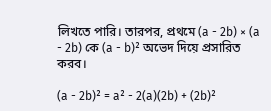লিখতে পারি। তারপর, প্রথমে (a - 2b) × (a - 2b) কে (a - b)² অভেদ দিয়ে প্রসারিত করব।

(a - 2b)² = a² - 2(a)(2b) + (2b)²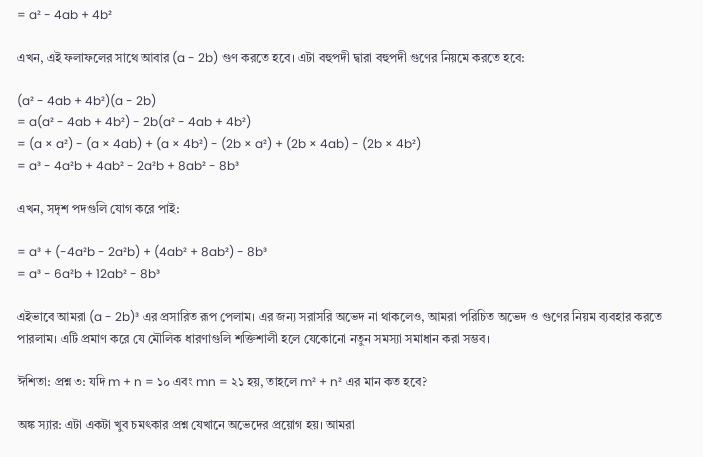= a² - 4ab + 4b²

এখন, এই ফলাফলের সাথে আবার (a - 2b) গুণ করতে হবে। এটা বহুপদী দ্বারা বহুপদী গুণের নিয়মে করতে হবে:

(a² - 4ab + 4b²)(a - 2b)
= a(a² - 4ab + 4b²) - 2b(a² - 4ab + 4b²)
= (a × a²) - (a × 4ab) + (a × 4b²) - (2b × a²) + (2b × 4ab) - (2b × 4b²)
= a³ - 4a²b + 4ab² - 2a²b + 8ab² - 8b³

এখন, সদৃশ পদগুলি যোগ করে পাই:

= a³ + (-4a²b - 2a²b) + (4ab² + 8ab²) - 8b³
= a³ - 6a²b + 12ab² - 8b³

এইভাবে আমরা (a - 2b)³ এর প্রসারিত রূপ পেলাম। এর জন্য সরাসরি অভেদ না থাকলেও, আমরা পরিচিত অভেদ ও গুণের নিয়ম ব্যবহার করতে পারলাম। এটি প্রমাণ করে যে মৌলিক ধারণাগুলি শক্তিশালী হলে যেকোনো নতুন সমস্যা সমাধান করা সম্ভব।

ঈশিতা: প্রশ্ন ৩: যদি m + n = ১০ এবং mn = ২১ হয়, তাহলে m² + n² এর মান কত হবে?

অঙ্ক স্যার: এটা একটা খুব চমৎকার প্রশ্ন যেখানে অভেদের প্রয়োগ হয়। আমরা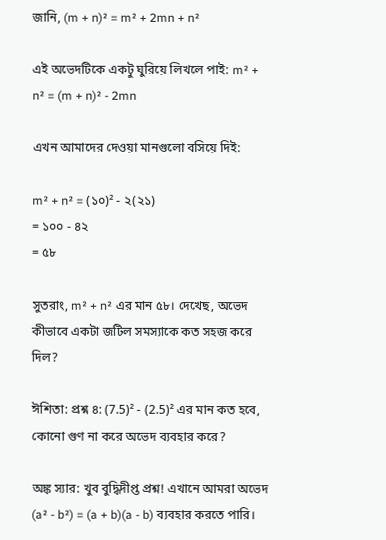জানি, (m + n)² = m² + 2mn + n²

এই অভেদটিকে একটু ঘুরিয়ে লিখলে পাই: m² + n² = (m + n)² - 2mn

এখন আমাদের দেওয়া মানগুলো বসিয়ে দিই:

m² + n² = (১০)² - ২(২১)
= ১০০ - ৪২
= ৫৮

সুতরাং, m² + n² এর মান ৫৮। দেখেছ, অভেদ কীভাবে একটা জটিল সমস্যাকে কত সহজ করে দিল?

ঈশিতা: প্রশ্ন ৪: (7.5)² - (2.5)² এর মান কত হবে, কোনো গুণ না করে অভেদ ব্যবহার করে?

অঙ্ক স্যার: খুব বুদ্ধিদীপ্ত প্রশ্ন! এখানে আমরা অভেদ (a² - b²) = (a + b)(a - b) ব্যবহার করতে পারি।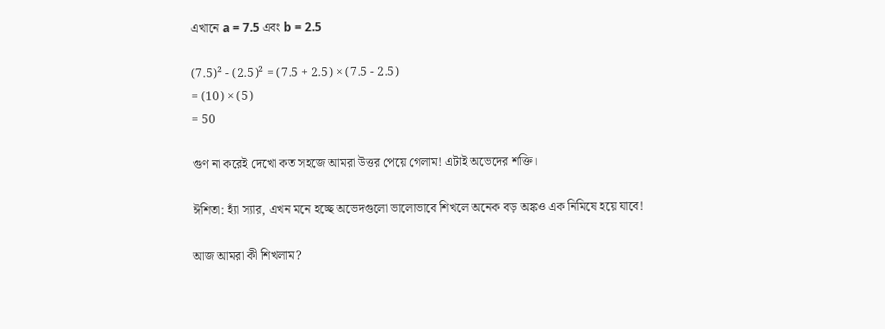এখানে a = 7.5 এবং b = 2.5

(7.5)² - (2.5)² = (7.5 + 2.5) × (7.5 - 2.5)
= (10) × (5)
= 50

গুণ না করেই দেখো কত সহজে আমরা উত্তর পেয়ে গেলাম! এটাই অভেদের শক্তি।

ঈশিতা: হ্যাঁ স্যার, এখন মনে হচ্ছে অভেদগুলো ভালোভাবে শিখলে অনেক বড় অঙ্কও এক নিমিষে হয়ে যাবে!

আজ আমরা কী শিখলাম?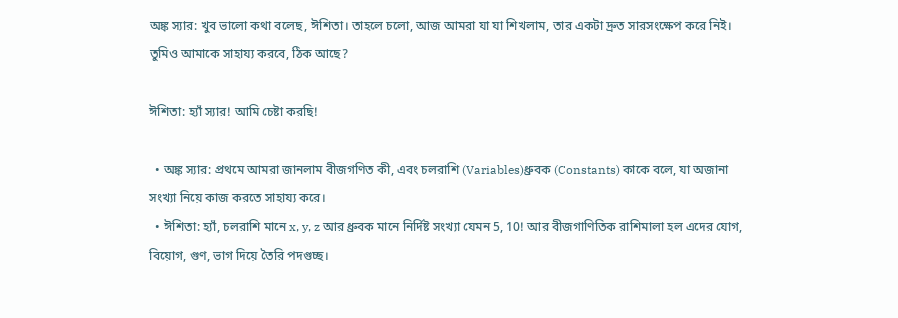অঙ্ক স্যার: খুব ভালো কথা বলেছ, ঈশিতা। তাহলে চলো, আজ আমরা যা যা শিখলাম, তার একটা দ্রুত সারসংক্ষেপ করে নিই। তুমিও আমাকে সাহায্য করবে, ঠিক আছে?

ঈশিতা: হ্যাঁ স্যার! আমি চেষ্টা করছি!

  • অঙ্ক স্যার: প্রথমে আমরা জানলাম বীজগণিত কী, এবং চলরাশি (Variables)ধ্রুবক (Constants) কাকে বলে, যা অজানা সংখ্যা নিয়ে কাজ করতে সাহায্য করে।
  • ঈশিতা: হ্যাঁ, চলরাশি মানে x, y, z আর ধ্রুবক মানে নির্দিষ্ট সংখ্যা যেমন 5, 10! আর বীজগাণিতিক রাশিমালা হল এদের যোগ, বিয়োগ, গুণ, ভাগ দিয়ে তৈরি পদগুচ্ছ।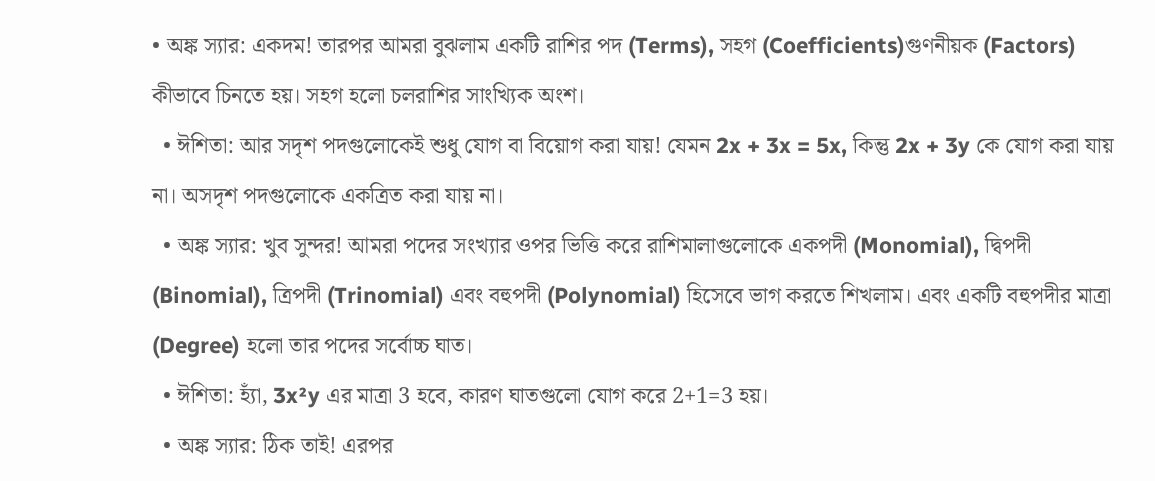• অঙ্ক স্যার: একদম! তারপর আমরা বুঝলাম একটি রাশির পদ (Terms), সহগ (Coefficients)গুণনীয়ক (Factors) কীভাবে চিনতে হয়। সহগ হলো চলরাশির সাংখ্যিক অংশ।
  • ঈশিতা: আর সদৃশ পদগুলোকেই শুধু যোগ বা বিয়োগ করা যায়! যেমন 2x + 3x = 5x, কিন্তু 2x + 3y কে যোগ করা যায় না। অসদৃশ পদগুলোকে একত্রিত করা যায় না।
  • অঙ্ক স্যার: খুব সুন্দর! আমরা পদের সংখ্যার ওপর ভিত্তি করে রাশিমালাগুলোকে একপদী (Monomial), দ্বিপদী (Binomial), ত্রিপদী (Trinomial) এবং বহুপদী (Polynomial) হিসেবে ভাগ করতে শিখলাম। এবং একটি বহুপদীর মাত্রা (Degree) হলো তার পদের সর্বোচ্চ ঘাত।
  • ঈশিতা: হ্যাঁ, 3x²y এর মাত্রা 3 হবে, কারণ ঘাতগুলো যোগ করে 2+1=3 হয়।
  • অঙ্ক স্যার: ঠিক তাই! এরপর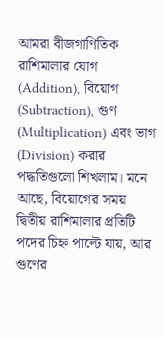আমরা বীজগাণিতিক রাশিমালার যোগ (Addition), বিয়োগ (Subtraction), গুণ (Multiplication) এবং ভাগ (Division) করার পদ্ধতিগুলো শিখলাম। মনে আছে, বিয়োগের সময় দ্বিতীয় রাশিমালার প্রতিটি পদের চিহ্ন পাল্টে যায়, আর গুণের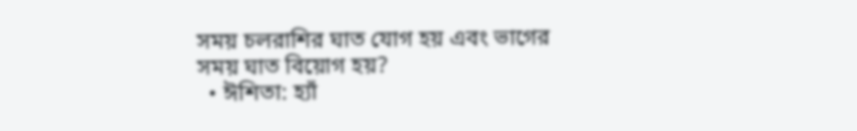সময় চলরাশির ঘাত যোগ হয় এবং ভাগের সময় ঘাত বিয়োগ হয়?
  • ঈশিতা: হ্যাঁ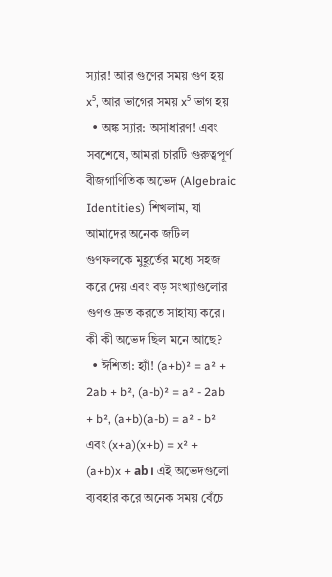স্যার! আর গুণের সময় গুণ হয় x⁵, আর ভাগের সময় x⁵ ভাগ হয়
  • অঙ্ক স্যার: অসাধারণ! এবং সবশেষে, আমরা চারটি গুরুত্বপূর্ণ বীজগাণিতিক অভেদ (Algebraic Identities) শিখলাম, যা আমাদের অনেক জটিল গুণফলকে মুহূর্তের মধ্যে সহজ করে দেয় এবং বড় সংখ্যাগুলোর গুণও দ্রুত করতে সাহায্য করে। কী কী অভেদ ছিল মনে আছে?
  • ঈশিতা: হ্যাঁ! (a+b)² = a² + 2ab + b², (a-b)² = a² - 2ab + b², (a+b)(a-b) = a² - b² এবং (x+a)(x+b) = x² + (a+b)x + ab। এই অভেদগুলো ব্যবহার করে অনেক সময় বেঁচে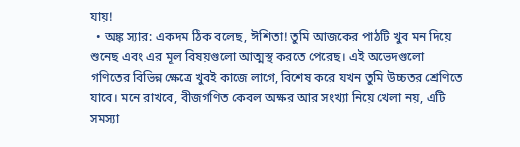যায়!
  • অঙ্ক স্যার: একদম ঠিক বলেছ, ঈশিতা! তুমি আজকের পাঠটি খুব মন দিয়ে শুনেছ এবং এর মূল বিষয়গুলো আত্মস্থ করতে পেরেছ। এই অভেদগুলো গণিতের বিভিন্ন ক্ষেত্রে খুবই কাজে লাগে, বিশেষ করে যখন তুমি উচ্চতর শ্রেণিতে যাবে। মনে রাখবে, বীজগণিত কেবল অক্ষর আর সংখ্যা নিয়ে খেলা নয়, এটি সমস্যা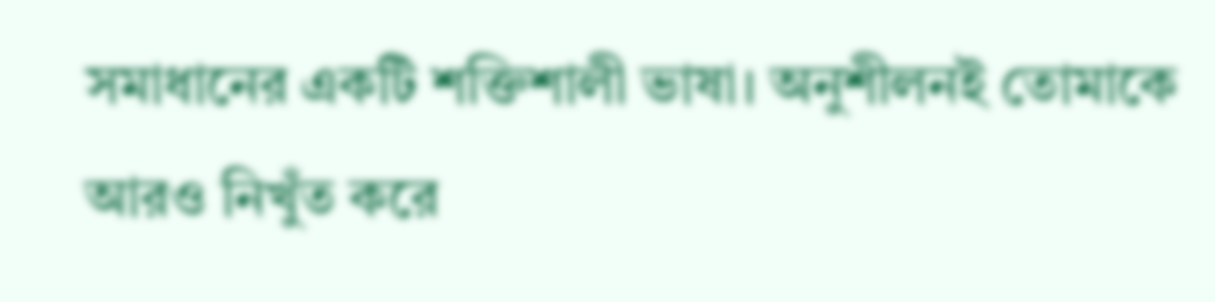সমাধানের একটি শক্তিশালী ভাষা। অনুশীলনই তোমাকে আরও নিখুঁত করে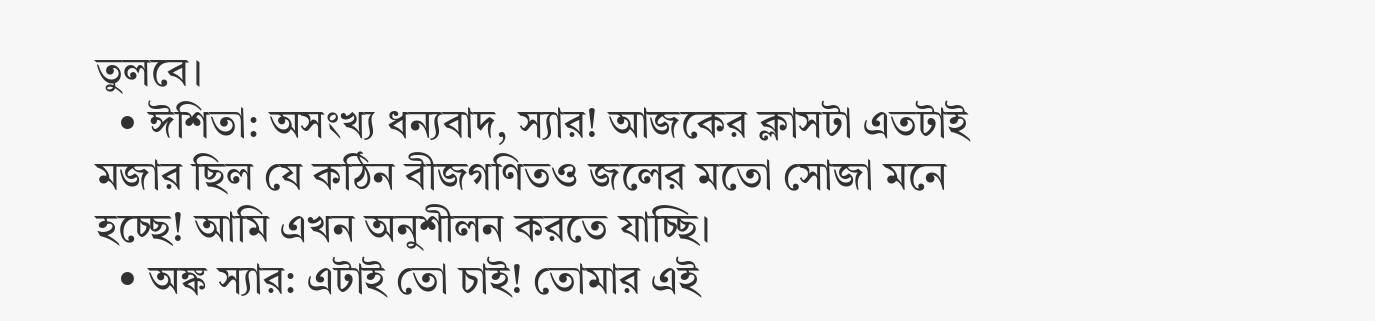তুলবে।
  • ঈশিতা: অসংখ্য ধন্যবাদ, স্যার! আজকের ক্লাসটা এতটাই মজার ছিল যে কঠিন বীজগণিতও জলের মতো সোজা মনে হচ্ছে! আমি এখন অনুশীলন করতে যাচ্ছি।
  • অঙ্ক স্যার: এটাই তো চাই! তোমার এই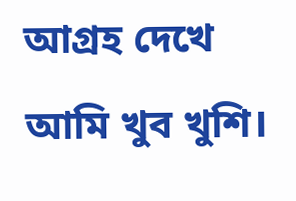আগ্রহ দেখে আমি খুব খুশি।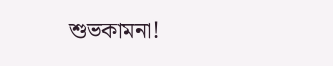শুভকামনা!